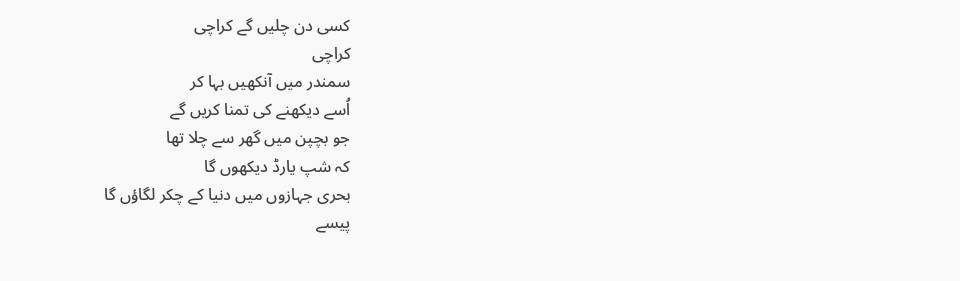کسی دن چلیں گے کراچی
کراچی
سمندر میں آنکھیں بہا کر
اُسے دیکھنے کی تمنا کریں گے
جو بچپن میں گھر سے چلا تھا
کہ شپ یارڈ دیکھوں گا
بحری جہازوں میں دنیا کے چکر لگاؤں گا
پیسے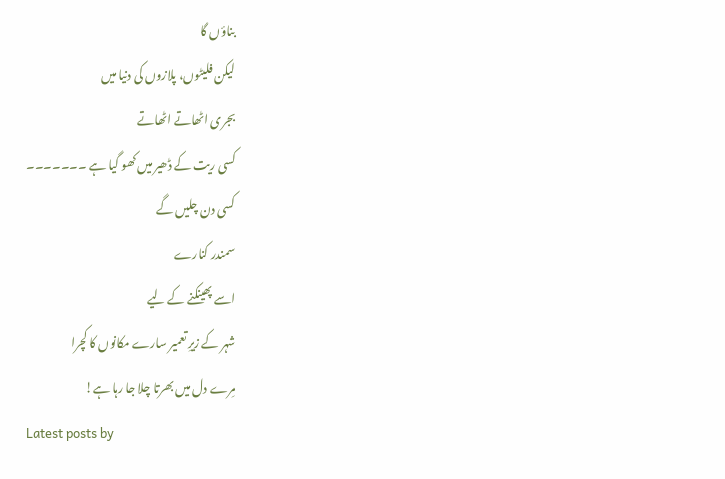بناؤں گا
لیکن فلیٹوں، پلازوں کی دنیا میں
بجری اٹھاتے اٹھاتے
کسی ریت کے ڈھیر میں کھو گیا ہے ۔۔۔۔۔۔۔
کسی دن چلیں گے
سمندر کنارے
اسے پھینکنے کے لیے
شہر کے زیرِ تعمیر سارے مکانوں کا کچرا
مِرے دل میں بھرتا چلا جا رہا ہے!
Latest posts by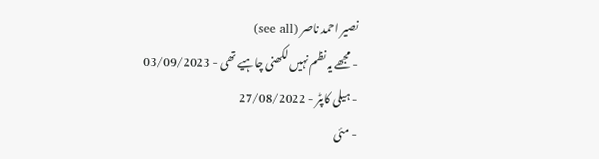نصیر احمد ناصر (see all)
- مجھے یہ نظم نہیں لکھنی چاہیے تھی - 03/09/2023
- ہیلی کاپٹر - 27/08/2022
- مئی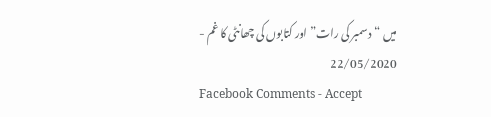میں “دسمبر کی رات” اور کتابوں کی چھانٹی کا غم - 22/05/2020
Facebook Comments - Accept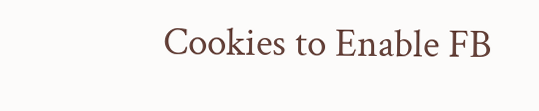Cookies to Enable FB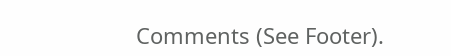Comments (See Footer).